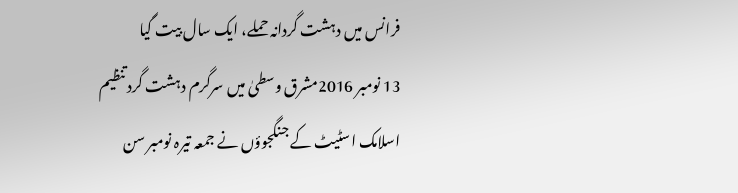فرانس ميں دہشت گردانہ حملے، ايک سال بيت گيا
13 نومبر 2016مشرق وسطیٰ ميں سرگرم دہشت گرد تنظيم اسلامک اسٹيٹ کے جنگجوؤں نے جمعہ تيرہ نومبر سن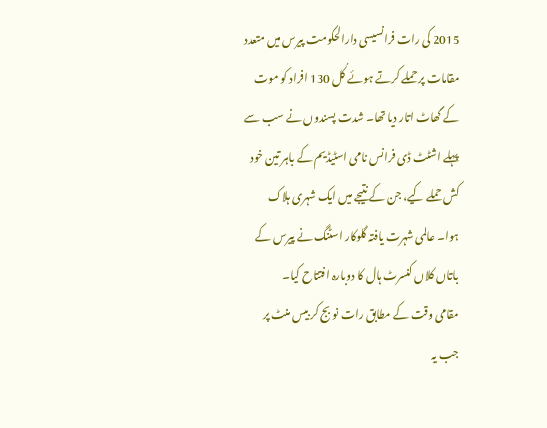2015 کی رات فرانسيسی دارالحکومت پيرس ميں متعدد مقامات پر حملے کرتے ہوئے کُل 130 افراد کو موت کے گھاٹ اتار ديا تھا۔ شدت پسندوں نے سب سے پہلے اشٹٹ ڈی فرانس نامی اسٹيڈيم کے باہر تين خود کش حملے کيے، جن کے نتيجے ميں ايک شہری ہلاک ہوا۔ عالمی شہرت يافتہ گلوکار اسٹنگ نے پيرس کے باتاں کلاں کنسرٹ ہال کا دوبارہ افتتاح کیا۔
مقامی وقت کے مطابق رات نو بج کر بيس منٹ پر جب يہ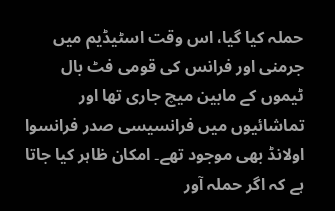حملہ کيا گيا، اس وقت اسٹيڈيم ميں جرمنی اور فرانس کی قومی فٹ بال ٹيموں کے مابين ميچ جاری تھا اور تماشائيوں ميں فرانسيسی صدر فرانسوا اولانڈ بھی موجود تھے۔ امکان ظاہر کيا جاتا ہے کہ اگر حملہ آور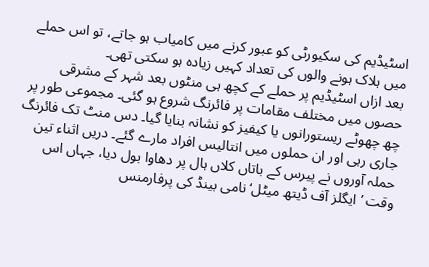اسٹيڈيم کی سکيورٹی کو عبور کرنے ميں کامياب ہو جاتے، تو اس حملے ميں ہلاک ہونے والوں کی تعداد کہيں زيادہ ہو سکتی تھی۔
بعد ازاں اسٹيڈيم پر حملے کے کچھ ہی منٹوں بعد شہر کے مشرقی حصوں ميں مختلف مقامات پر فائرنگ شروع ہو گئی۔ مجموعی طور پر چھ چھوٹے ريستورانوں يا کيفيز کو نشانہ بنايا گيا۔ دس منٹ تک فائرنگ جاری رہی اور ان حملوں ميں انتاليس افراد مارے گئے۔ دريں اثناء تين حملہ آوروں نے پيرس کے باتاں کلاں ہال پر دھاوا بول ديا، جہاں اس وقت ’ايگلز آف ڈيتھ ميٹل‘ نامی بينڈ کی پرفارمنس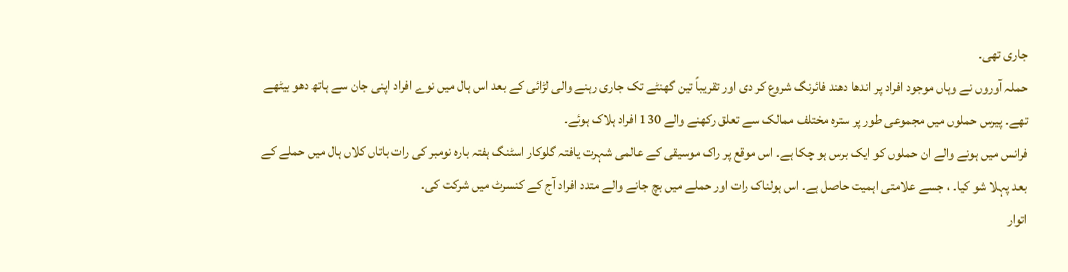جاری تھی۔
حملہ آوروں نے وہاں موجود افراد پر اندھا دھند فائرنگ شروع کر دی اور تقريباً تين گھنٹے تک جاری رہنے والی لڑائی کے بعد اس ہال ميں نوے افراد اپنی جان سے ہاتھ دھو بيٹھے تھے۔ پيرس حملوں ميں مجموعی طور پر سترہ مختلف ممالک سے تعلق رکھنے والے 130 افراد ہلاک ہوئے۔
فرانس ميں ہونے والے ان حملوں کو ايک برس ہو چکا ہے۔ اس موقع پر راک موسيقی کے عالمی شہرت يافتہ گلوکار اسٹنگ ہفتہ بارہ نومبر کی رات باتاں کلاں ہال ميں حملے کے بعد پہلا شو کیا۔ ، جسے علامتی اہميت حاصل ہے۔ اس ہولناک رات اور حملے ميں بچ جانے والے متدد افراد آج کے کنسرٹ ميں شرکت کی۔
اتوار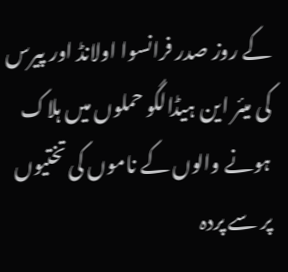کے روز صدر فرانسوا اولانڈ اور پيرس کی ميئر اين ہيڈالگو حملوں ميں ہلاک ہونے والوں کے ناموں کی تختيوں پر سے پردہ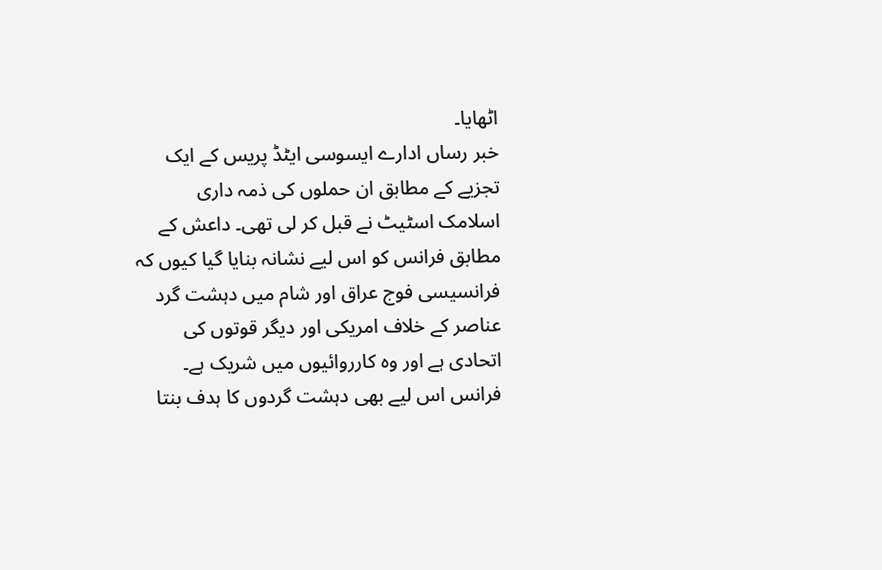اٹھایا۔
خبر رساں ادارے ايسوسی ايٹڈ پريس کے ايک تجزيے کے مطابق ان حملوں کی ذمہ داری اسلامک اسٹيٹ نے قبل کر لی تھی۔ داعش کے مطابق فرانس کو اس ليے نشانہ بنايا گيا کيوں کہ فرانسيسی فوج عراق اور شام ميں دہشت گرد عناصر کے خلاف امريکی اور ديگر قوتوں کی اتحادی ہے اور وہ کارروائيوں ميں شريک ہے۔ فرانس اس ليے بھی دہشت گردوں کا ہدف بنتا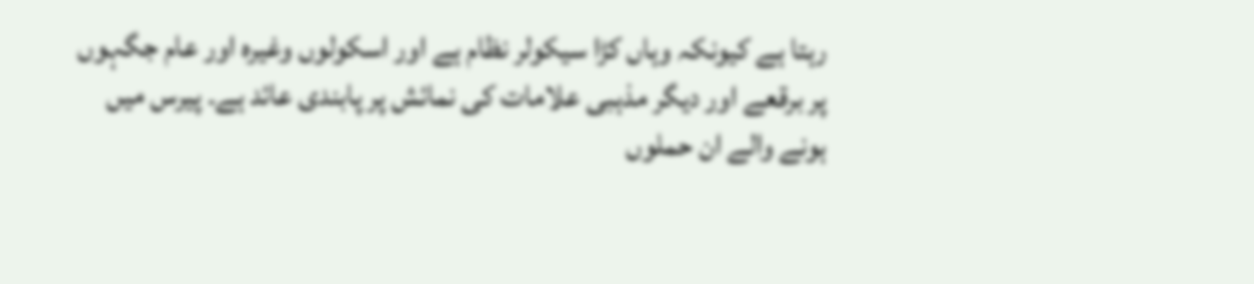رہتا ہے کيونکہ وہاں کڑا سيکولر نظام ہے اور اسکولوں وغيرہ اور عام جگہوں پر برقعے اور دیگر مذہبی علامات کی نمائش پر پابندی عائد ہے۔ پيرس ميں ہونے والے ان حملوں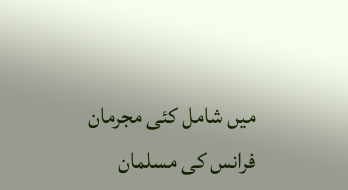ميں شامل کئی مجرمان فرانس کی مسلمان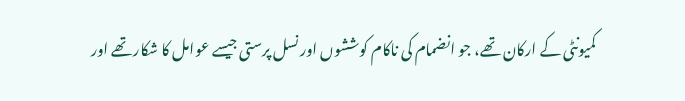کميونٹی کے ارکان تھے، جو انضمام کی ناکام کوششوں اور نسل پرستی جيسے عوامل کا شکار تھے اور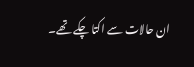ان حالات سے اکتا چکے تھے۔